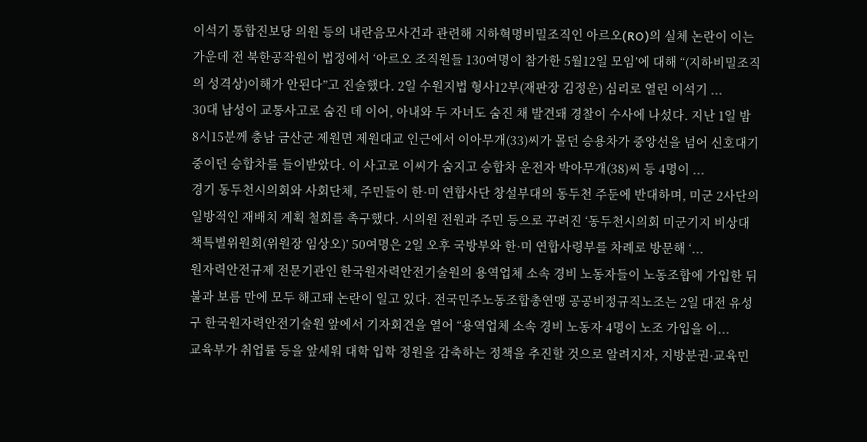이석기 통합진보당 의원 등의 내란음모사건과 관련해 지하혁명비밀조직인 아르오(RO)의 실체 논란이 이는 가운데 전 북한공작원이 법정에서 ‘아르오 조직원들 130여명이 참가한 5월12일 모임’에 대해 “(지하비밀조직의 성격상)이해가 안된다”고 진술했다. 2일 수원지법 형사12부(재판장 김정운) 심리로 열린 이석기 ...
30대 남성이 교통사고로 숨진 데 이어, 아내와 두 자녀도 숨진 채 발견돼 경찰이 수사에 나섰다. 지난 1일 밤 8시15분께 충남 금산군 제원면 제원대교 인근에서 이아무개(33)씨가 몰던 승용차가 중앙선을 넘어 신호대기중이던 승합차를 들이받았다. 이 사고로 이씨가 숨지고 승합차 운전자 박아무개(38)씨 등 4명이 ...
경기 동두천시의회와 사회단체, 주민들이 한·미 연합사단 창설부대의 동두천 주둔에 반대하며, 미군 2사단의 일방적인 재배치 계획 철회를 촉구했다. 시의원 전원과 주민 등으로 꾸려진 ‘동두천시의회 미군기지 비상대책특별위원회(위원장 임상오)’ 50여명은 2일 오후 국방부와 한·미 연합사령부를 차례로 방문해 ‘...
원자력안전규제 전문기관인 한국원자력안전기술원의 용역업체 소속 경비 노동자들이 노동조합에 가입한 뒤 불과 보름 만에 모두 해고돼 논란이 일고 있다. 전국민주노동조합총연맹 공공비정규직노조는 2일 대전 유성구 한국원자력안전기술원 앞에서 기자회견을 열어 “용역업체 소속 경비 노동자 4명이 노조 가입을 이...
교육부가 취업률 등을 앞세워 대학 입학 정원을 감축하는 정책을 추진할 것으로 알려지자, 지방분권·교육민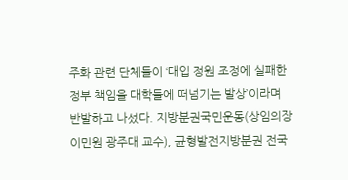주화 관련 단체들이 ‘대입 정원 조정에 실패한 정부 책임을 대학들에 떠넘기는 발상’이라며 반발하고 나섰다. 지방분권국민운동(상임의장 이민원 광주대 교수), 균형발전지방분권 전국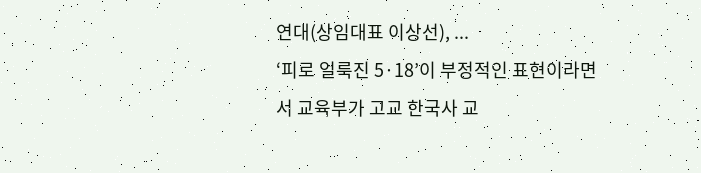연대(상임대표 이상선), ...
‘피로 얼룩진 5·18’이 부정적인 표현이라면서 교육부가 고교 한국사 교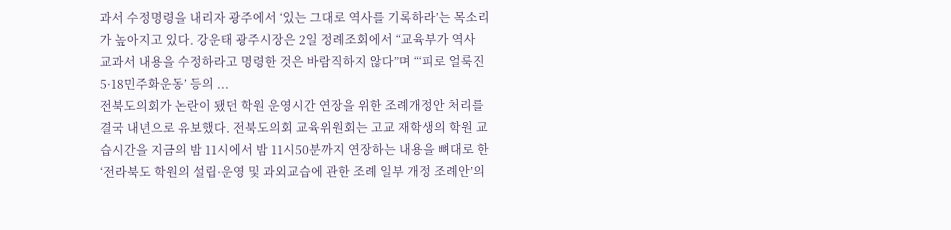과서 수정명령을 내리자 광주에서 ‘있는 그대로 역사를 기록하라’는 목소리가 높아지고 있다. 강운태 광주시장은 2일 정례조회에서 “교육부가 역사 교과서 내용을 수정하라고 명령한 것은 바람직하지 않다”며 “‘피로 얼룩진 5·18민주화운동’ 등의 ...
전북도의회가 논란이 됐던 학원 운영시간 연장을 위한 조례개정안 처리를 결국 내년으로 유보했다. 전북도의회 교육위원회는 고교 재학생의 학원 교습시간을 지금의 밤 11시에서 밤 11시50분까지 연장하는 내용을 뼈대로 한 ‘전라북도 학원의 설립·운영 및 과외교습에 관한 조례 일부 개정 조례안’의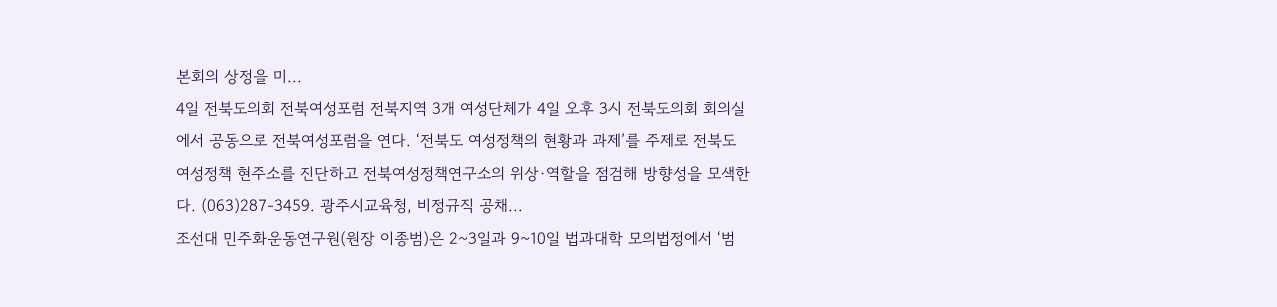본회의 상정을 미...
4일 전북도의회 전북여성포럼 전북지역 3개 여성단체가 4일 오후 3시 전북도의회 회의실에서 공동으로 전북여성포럼을 연다. ‘전북도 여성정책의 현황과 과제’를 주제로 전북도 여성정책 현주소를 진단하고 전북여성정책연구소의 위상·역할을 점검해 방향성을 모색한다. (063)287-3459. 광주시교육청, 비정규직 공채...
조선대 민주화운동연구원(원장 이종범)은 2~3일과 9~10일 법과대학 모의법정에서 ‘범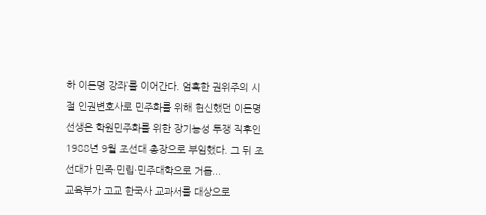하 이돈명 강좌’를 이어간다. 엄혹한 권위주의 시절 인권변호사로 민주화를 위해 헌신했던 이돈명 선생은 학원민주화를 위한 장기농성 투쟁 직후인 1988년 9월 조선대 총장으로 부임했다. 그 뒤 조선대가 민족·민립·민주대학으로 거듭...
교육부가 고교 한국사 교과서를 대상으로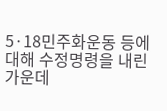5·18민주화운동 등에 대해 수정명령을 내린 가운데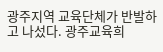광주지역 교육단체가 반발하고 나섰다. 광주교육희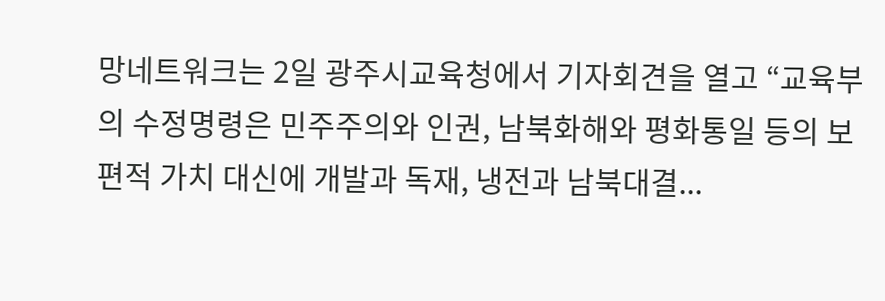망네트워크는 2일 광주시교육청에서 기자회견을 열고 “교육부의 수정명령은 민주주의와 인권, 남북화해와 평화통일 등의 보편적 가치 대신에 개발과 독재, 냉전과 남북대결...